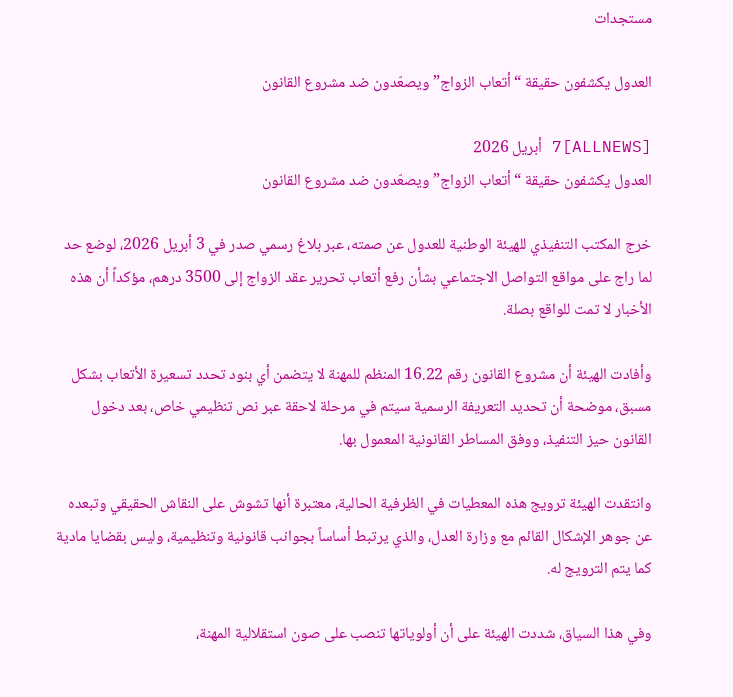مستجدات

العدول يكشفون حقيقة “أتعاب الزواج” ويصعّدون ضد مشروع القانون

[ALLNEWS]7 أبريل 2026
العدول يكشفون حقيقة “أتعاب الزواج” ويصعّدون ضد مشروع القانون

خرج المكتب التنفيذي للهيئة الوطنية للعدول عن صمته، عبر بلاغ رسمي صدر في 3 أبريل 2026، لوضع حد لما راج على مواقع التواصل الاجتماعي بشأن رفع أتعاب تحرير عقد الزواج إلى 3500 درهم، مؤكداً أن هذه الأخبار لا تمت للواقع بصلة.

وأفادت الهيئة أن مشروع القانون رقم 16.22 المنظم للمهنة لا يتضمن أي بنود تحدد تسعيرة الأتعاب بشكل مسبق، موضحة أن تحديد التعريفة الرسمية سيتم في مرحلة لاحقة عبر نص تنظيمي خاص، بعد دخول القانون حيز التنفيذ، ووفق المساطر القانونية المعمول بها.

وانتقدت الهيئة ترويج هذه المعطيات في الظرفية الحالية، معتبرة أنها تشوش على النقاش الحقيقي وتبعده عن جوهر الإشكال القائم مع وزارة العدل، والذي يرتبط أساساً بجوانب قانونية وتنظيمية، وليس بقضايا مادية كما يتم الترويج له.

وفي هذا السياق، شددت الهيئة على أن أولوياتها تنصب على صون استقلالية المهنة،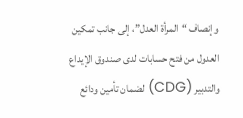وإنصاف “المرأة العدل”، إلى جانب تمكين العدول من فتح حسابات لدى صندوق الإيداع والتدبير (CDG) لضمان تأمين ودائع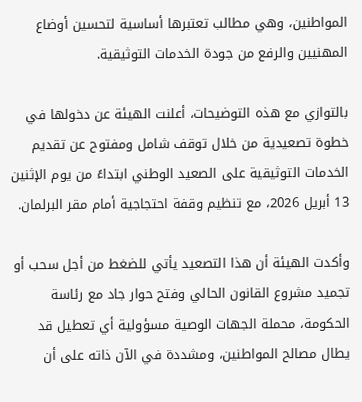المواطنين، وهي مطالب تعتبرها أساسية لتحسين أوضاع المهنيين والرفع من جودة الخدمات التوثيقية.

بالتوازي مع هذه التوضيحات، أعلنت الهيئة عن دخولها في خطوة تصعيدية من خلال توقف شامل ومفتوح عن تقديم الخدمات التوثيقية على الصعيد الوطني ابتداءً من يوم الإثنين 13 أبريل 2026، مع تنظيم وقفة احتجاجية أمام مقر البرلمان.

وأكدت الهيئة أن هذا التصعيد يأتي للضغط من أجل سحب أو تجميد مشروع القانون الحالي وفتح حوار جاد مع رئاسة الحكومة، محملة الجهات الوصية مسؤولية أي تعطيل قد يطال مصالح المواطنين، ومشددة في الآن ذاته على أن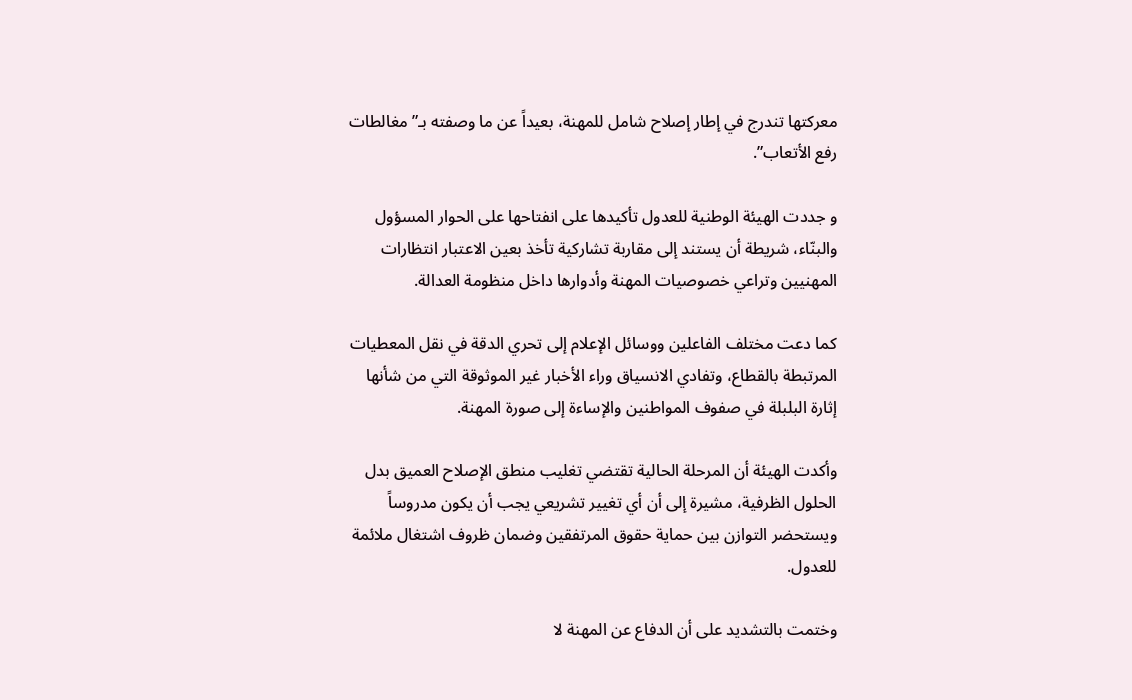معركتها تندرج في إطار إصلاح شامل للمهنة، بعيداً عن ما وصفته بـ”مغالطات رفع الأتعاب”.

و جددت الهيئة الوطنية للعدول تأكيدها على انفتاحها على الحوار المسؤول والبنّاء، شريطة أن يستند إلى مقاربة تشاركية تأخذ بعين الاعتبار انتظارات المهنيين وتراعي خصوصيات المهنة وأدوارها داخل منظومة العدالة.

كما دعت مختلف الفاعلين ووسائل الإعلام إلى تحري الدقة في نقل المعطيات المرتبطة بالقطاع، وتفادي الانسياق وراء الأخبار غير الموثوقة التي من شأنها إثارة البلبلة في صفوف المواطنين والإساءة إلى صورة المهنة.

وأكدت الهيئة أن المرحلة الحالية تقتضي تغليب منطق الإصلاح العميق بدل الحلول الظرفية، مشيرة إلى أن أي تغيير تشريعي يجب أن يكون مدروساً ويستحضر التوازن بين حماية حقوق المرتفقين وضمان ظروف اشتغال ملائمة للعدول.

وختمت بالتشديد على أن الدفاع عن المهنة لا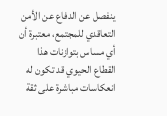ينفصل عن الدفاع عن الأمن التعاقدي للمجتمع، معتبرة أن أي مساس بتوازنات هذا القطاع الحيوي قد تكون له انعكاسات مباشرة على ثقة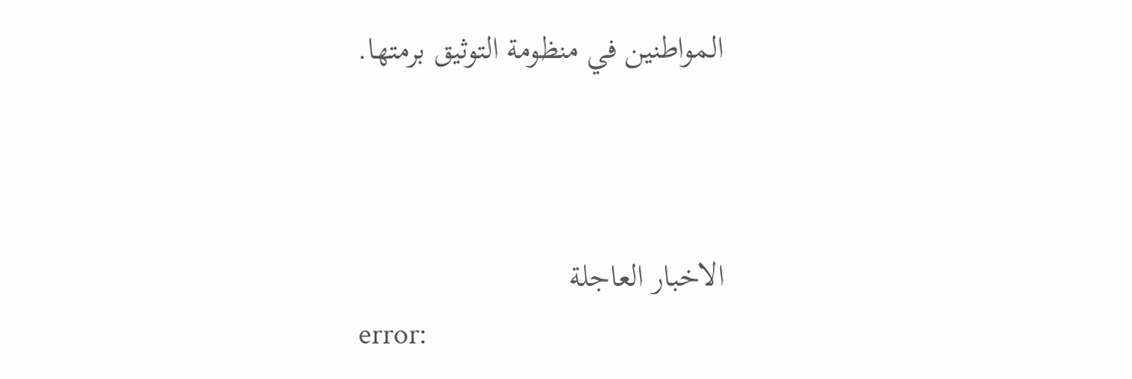المواطنين في منظومة التوثيق برمتها.



الاخبار العاجلة
error: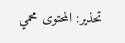تحذير: المحتوى محمي